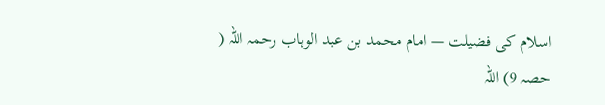اسلام کی فضیلت — امام محمد بن عبد الوہاب رحمہ اللہ ( حصہ 9) اللہ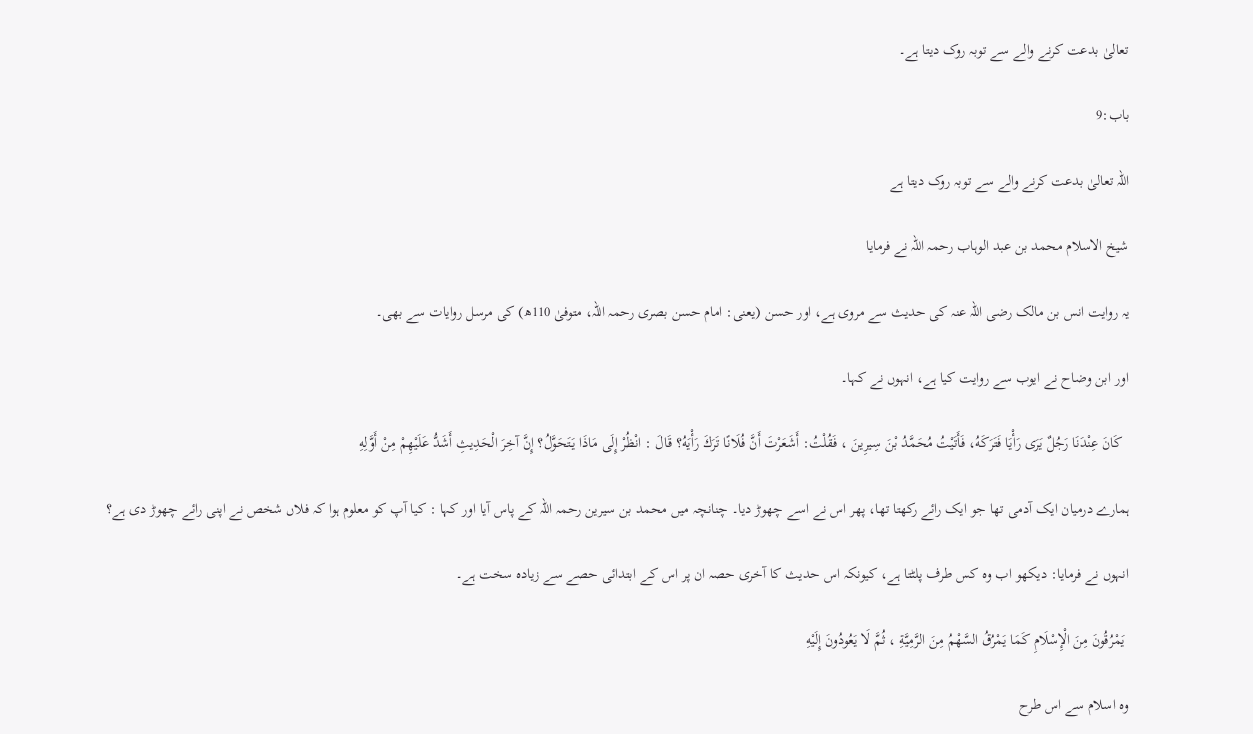تعالیٰ بدعت کرنے والے سے توبہ روک دیتا ہے۔

باب:9

اللہ تعالیٰ بدعت کرنے والے سے توبہ روک دیتا ہے

شیخ الاسلام محمد بن عبد الوہاب رحمہ اللہ نے فرمایا

یہ روایت انس بن مالک رضی اللہ عنہ کی حدیث سے مروی ہے، اور حسن (یعنی: امام حسن بصری رحمہ اللہ، متوفیٰ 110ھ) کی مرسل روایات سے بھی۔

اور ابن وضاح نے ایوب سے روایت کیا ہے، انہوں نے کہا۔

  كَانَ عِنْدَنَا رَجُلٌ يَرَى رَأْيَا فَتَرَكَهُ، فَأَتَيْتُ مُحَمَّدُ بْنَ سِيرِينَ ، فَقُلْتُ: أَشَعَرْتَ أَنَّ فُلَانًا تَرَكَ رَأْيَهُ؟ قَالَ : انْظُرْ إِلَى مَاذَا يَتَحَوَّلُ؟ إِنَّ آخِرَ الْحَدِيثِ أَشَدُّ عَلَيْهِمْ مِنْ أَوَّلِهِ

ہمارے درمیان ایک آدمی تھا جو ایک رائے رکھتا تھا، پھر اس نے اسے چھوڑ دیا۔ چنانچہ میں محمد بن سیرین رحمہ اللہ کے پاس آیا اور کہا : کیا آپ کو معلوم ہوا کہ فلاں شخص نے اپنی رائے چھوڑ دی ہے؟

انہوں نے فرمایا: دیکھو اب وہ کس طرف پلٹتا ہے، کیونکہ اس حدیث کا آخری حصہ ان پر اس کے ابتدائی حصے سے زیادہ سخت ہے۔

 يَمْرُقُونَ مِنَ الْإِسْلَامِ كَمَا يَمْرُقُ السَّهْمُ مِنَ الرَّمِيَّةِ ، ثُمَّ لَا يَعُودُونَ إِلَيْهِ

وہ اسلام سے اس طرح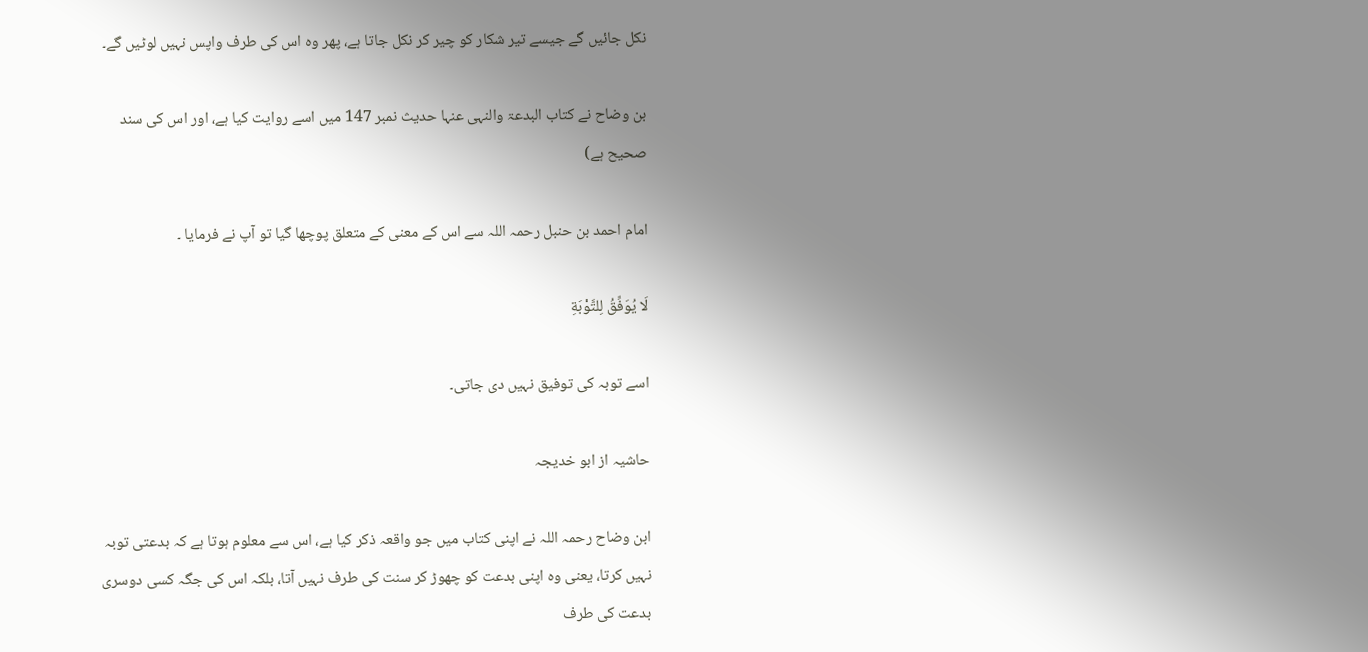نکل جائیں گے جیسے تیر شکار کو چیر کر نکل جاتا ہے، پھر وہ اس کی طرف واپس نہیں لوٹیں گے۔

بن وضاح نے کتاب البدعۃ والنہی عنہا حدیث نمبر 147 میں اسے روایت کیا ہے، اور اس کی سند صحیح ہے)

امام احمد بن حنبل رحمہ اللہ سے اس کے معنی کے متعلق پوچھا گیا تو آپ نے فرمایا ۔

لَا يُوَفِّقُ لِلتَّوْبَةِ

اسے توبہ کی توفیق نہیں دی جاتی۔

حاشیہ از ابو خدیجہ

ابن وضاح رحمہ اللہ نے اپنی کتاب میں جو واقعہ ذکر کیا ہے، اس سے معلوم ہوتا ہے کہ بدعتی توبہ نہیں کرتا، یعنی وہ اپنی بدعت کو چھوڑ کر سنت کی طرف نہیں آتا، بلکہ اس کی جگہ کسی دوسری بدعت کی طرف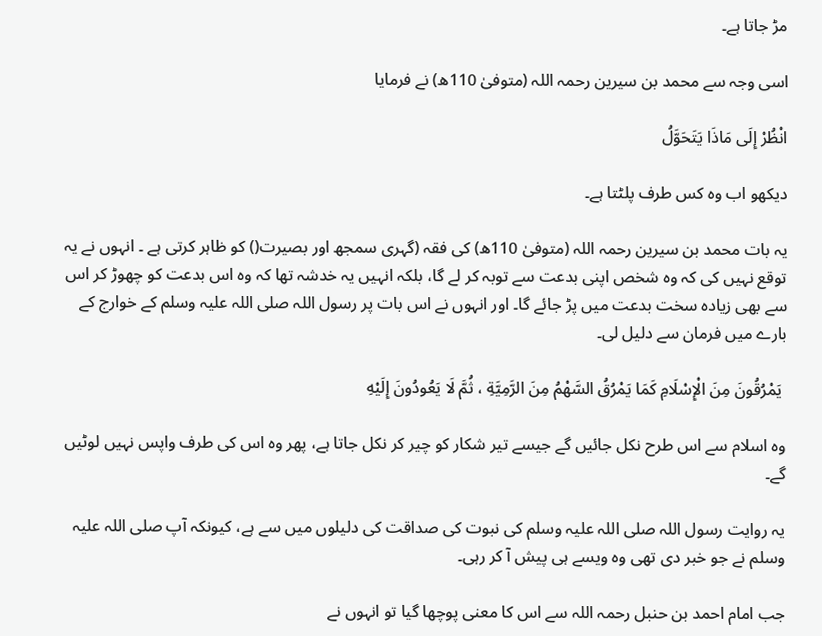مڑ جاتا ہے۔

اسی وجہ سے محمد بن سیرین رحمہ اللہ (متوفیٰ 110ھ) نے فرمایا

انْظُرْ إِلَى مَاذَا يَتَحَوَّلُ

دیکھو اب وہ کس طرف پلٹتا ہے۔

یہ بات محمد بن سیرین رحمہ اللہ (متوفیٰ 110ھ) کی فقہ (گہری سمجھ اور بصیرت() کو ظاہر کرتی ہے ۔ انہوں نے یہ توقع نہیں کی کہ وہ شخص اپنی بدعت سے توبہ کر لے گا، بلکہ انہیں یہ خدشہ تھا کہ وہ اس بدعت کو چھوڑ کر اس سے بھی زیادہ سخت بدعت میں پڑ جائے گا۔ اور انہوں نے اس بات پر رسول اللہ صلی اللہ علیہ وسلم کے خوارج کے بارے میں فرمان سے دلیل لی۔

 يَمْرُقُونَ مِنَ الْإِسْلَامِ كَمَا يَمْرُقُ السَّهْمُ مِنَ الرَّمِيَّةِ ، ثُمَّ لَا يَعُودُونَ إِلَيْهِ

وہ اسلام سے اس طرح نکل جائیں گے جیسے تیر شکار کو چیر کر نکل جاتا ہے، پھر وہ اس کی طرف واپس نہیں لوٹیں گے۔

یہ روایت رسول اللہ صلی اللہ علیہ وسلم کی نبوت کی صداقت کی دلیلوں میں سے ہے، کیونکہ آپ صلی اللہ علیہ وسلم نے جو خبر دی تھی وہ ویسے ہی پیش آ کر رہی۔

جب امام احمد بن حنبل رحمہ اللہ سے اس کا معنی پوچھا گیا تو انہوں نے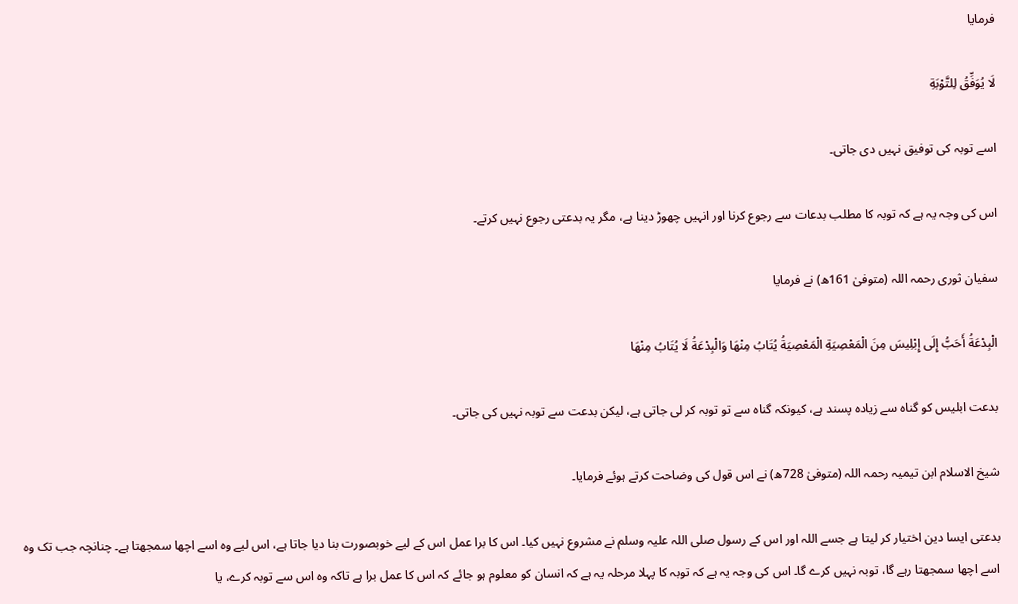فرمایا

لَا يُوَفِّقُ لِلتَّوْبَةِ

اسے توبہ کی توفیق نہیں دی جاتی۔

اس کی وجہ یہ ہے کہ توبہ کا مطلب بدعات سے رجوع کرنا اور انہیں چھوڑ دینا ہے، مگر یہ بدعتی رجوع نہیں کرتے۔

سفیان ثوری رحمہ اللہ (متوفیٰ 161ھ) نے فرمایا

الْبِدْعَةُ أَحَبُّ إِلَى إِبْلِيسَ مِنَ الْمَعْصِيَةِ الْمَعْصِيَةُ يُتَابُ مِنْهَا وَالْبِدْعَةُ لَا يُتَابُ مِنْهَا

بدعت ابلیس کو گناہ سے زیادہ پسند ہے، کیونکہ گناہ سے تو توبہ کر لی جاتی ہے، لیکن بدعت سے توبہ نہیں کی جاتی۔

شیخ الاسلام ابن تیمیہ رحمہ اللہ (متوفیٰ 728ھ) نے اس قول کی وضاحت کرتے ہوئے فرمایا۔

بدعتی ایسا دین اختیار کر لیتا ہے جسے اللہ اور اس کے رسول صلی اللہ علیہ وسلم نے مشروع نہیں کیا۔ اس کا برا عمل اس کے لیے خوبصورت بنا دیا جاتا ہے، اس لیے وہ اسے اچھا سمجھتا ہے۔ چنانچہ جب تک وہ اسے اچھا سمجھتا رہے گا، توبہ نہیں کرے گا۔ اس کی وجہ یہ ہے کہ توبہ کا پہلا مرحلہ یہ ہے کہ انسان کو معلوم ہو جائے کہ اس کا عمل برا ہے تاکہ وہ اس سے توبہ کرے، یا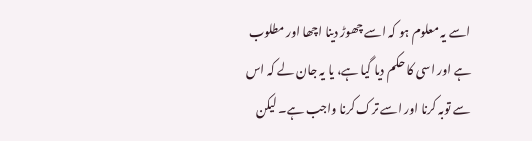اسے یہ معلوم ہو کہ اسے چھوڑ دینا اچھا اور مطلوب ہے اور اسی کا حکم دیا گیا ہے، یا یہ جان لے کہ اس سے توبہ کرنا اور اسے ترک کرنا واجب ہے۔ لیکن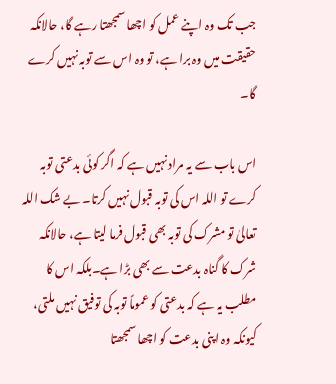جب تک وہ اپنے عمل کو اچھا سمجھتا رہے گا، حالانکہ حقیقت میں وہ برا ہے، تو وہ اس سے توبہ نہیں کرے گا۔

اس باب سے یہ مراد نہیں ہے کہ اگر کوئی بدعتی توبہ کرے تو اللہ اس کی توبہ قبول نہیں کرتا۔ بے شک اللہ تعالیٰ تو مشرک کی توبہ بھی قبول فرما لیتا ہے، حالانکہ شرک کا گناہ بدعت سے بھی بڑا ہے۔بلکہ اس کا مطلب یہ ہے کہ بدعتی کو عموماً توبہ کی توفیق نہیں ملتی، کیونکہ وہ اپنی بدعت کو اچھا سمجھتا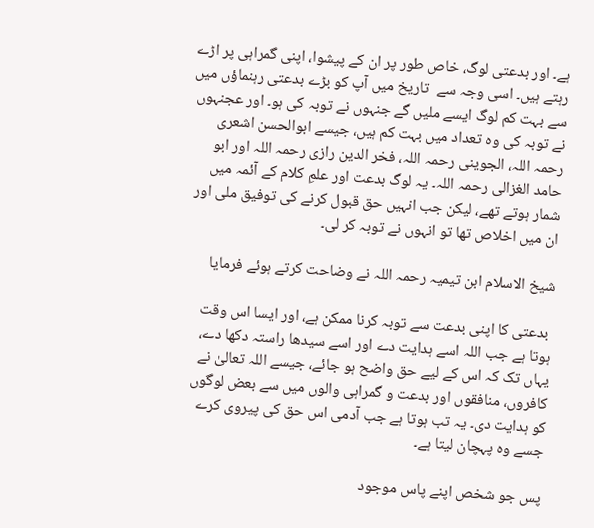ہے۔ اور بدعتی لوگ، خاص طور پر ان کے پیشوا، اپنی گمراہی پر اڑے رہتے ہیں۔ اسی وجہ سے  تاریخ میں آپ کو بڑے بدعتی رہنماؤں میں سے بہت کم لوگ ایسے ملیں گے جنہوں نے توبہ کی ہو۔ اور عجنہوں نے توبہ کی وہ تعداد میں بہت کم ہیں، جیسے ابوالحسن اشعری رحمہ اللہ، الجوینی رحمہ اللہ، فخر الدین رازی رحمہ اللہ اور ابو حامد الغزالی رحمہ اللہ۔ یہ لوگ بدعت اور علمِ کلام کے آئمہ میں شمار ہوتے تھے، لیکن جب انہیں حق قبول کرنے کی توفیق ملی اور ان میں اخلاص تھا تو انہوں نے توبہ کر لی۔

شیخ الاسلام ابن تیمیہ رحمہ اللہ نے وضاحت کرتے ہوئے فرمایا

 بدعتی کا اپنی بدعت سے توبہ کرنا ممکن ہے، اور ایسا اس وقت ہوتا ہے جب اللہ اسے ہدایت دے اور اسے سیدھا راستہ دکھا دے، یہاں تک کہ اس کے لیے حق واضح ہو جائے، جیسے اللہ تعالیٰ نے کافروں، منافقوں اور بدعت و گمراہی والوں میں سے بعض لوگوں کو ہدایت دی۔ یہ تب ہوتا ہے جب آدمی اس حق کی پیروی کرے جسے وہ پہچان لیتا ہے۔

پس جو شخص اپنے پاس موجود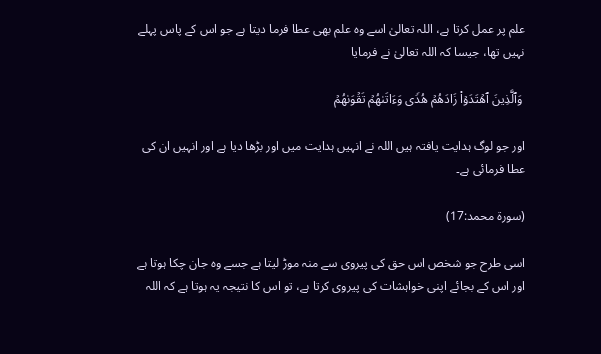علم پر عمل کرتا ہے، اللہ تعالیٰ اسے وہ علم بھی عطا فرما دیتا ہے جو اس کے پاس پہلے نہیں تھا، جیسا کہ اللہ تعالیٰ نے فرمایا

 وَٱلَّذِینَ ٱهۡتَدَوۡا۟ زَادَهُمۡ هُدࣰى وَءَاتَىٰهُمۡ تَقۡوَىٰهُمۡ

اور جو لوگ ہدایت یافتہ ہیں اللہ نے انہیں ہدایت میں اور بڑھا دیا ہے اور انہیں ان کی عطا فرمائی ہے۔

(سورۃ محمد:17)

اسی طرح جو شخص اس حق کی پیروی سے منہ موڑ لیتا ہے جسے وہ جان چکا ہوتا ہے اور اس کے بجائے اپنی خواہشات کی پیروی کرتا ہے، تو اس کا نتیجہ یہ ہوتا ہے کہ اللہ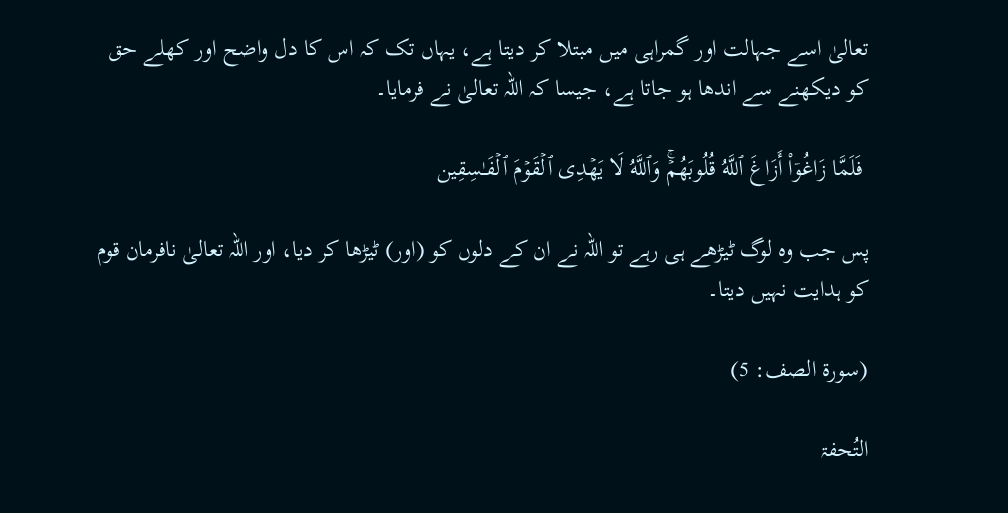تعالیٰ اسے جہالت اور گمراہی میں مبتلا کر دیتا ہے، یہاں تک کہ اس کا دل واضح اور کھلے حق کو دیکھنے سے اندھا ہو جاتا ہے، جیسا کہ اللہ تعالیٰ نے فرمایا۔

 فَلَمَّا زَاغُوۤا۟ أَزَاغَ ٱللَّهُ قُلُوبَهُمۡۚ وَٱللَّهُ لَا یَهۡدِی ٱلۡقَوۡمَ ٱلۡفَـٰسِقِین

پس جب وه لوگ ٹیڑھے ہی رہے تو اللہ نے ان کے دلوں کو (اور) ٹیڑھا کر دیا، اور اللہ تعالیٰ نافرمان قوم کو ہدایت نہیں دیتا۔

(سورۃ الصف: 5)

التُحفۃ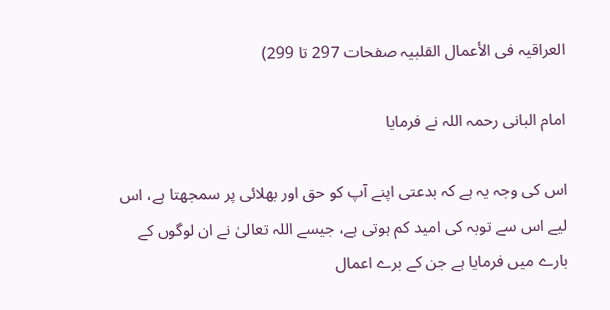العراقیہ فی الأعمال القلبيہ صفحات 297 تا 299)

امام البانی رحمہ اللہ نے فرمایا

اس کی وجہ یہ ہے کہ بدعتی اپنے آپ کو حق اور بھلائی پر سمجھتا ہے، اس لیے اس سے توبہ کی امید کم ہوتی ہے، جیسے اللہ تعالیٰ نے ان لوگوں کے بارے میں فرمایا ہے جن کے برے اعمال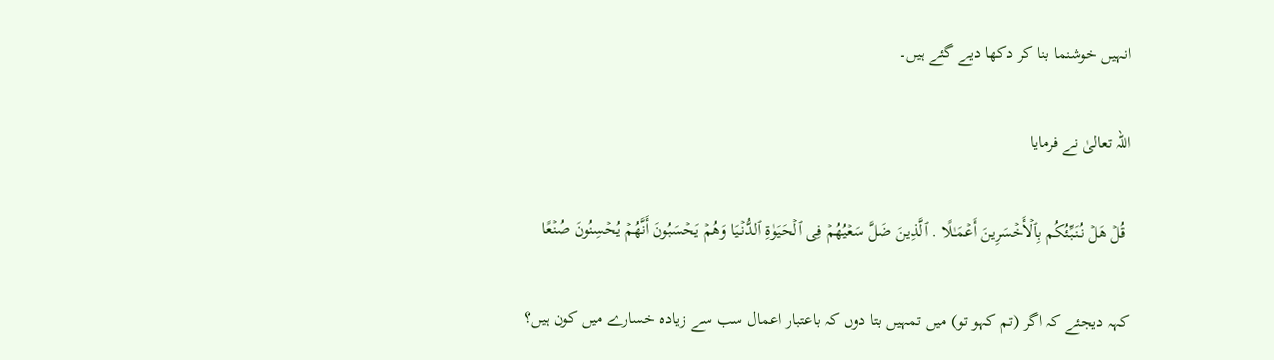انہیں خوشنما بنا کر دکھا دیے گئے ہیں۔

اللہ تعالیٰ نے فرمایا

 قُلۡ هَلۡ نُنَبِّئُكُم بِٱلۡأَخۡسَرِینَ أَعۡمَـٰلًا . ٱلَّذِینَ ضَلَّ سَعۡیُهُمۡ فِی ٱلۡحَیَوٰةِ ٱلدُّنۡیَا وَهُمۡ یَحۡسَبُونَ أَنَّهُمۡ یُحۡسِنُونَ صُنۡعًا

کہہ دیجئے کہ اگر (تم کہو تو) میں تمہیں بتا دوں کہ باعتبار اعمال سب سے زیاده خسارے میں کون ہیں؟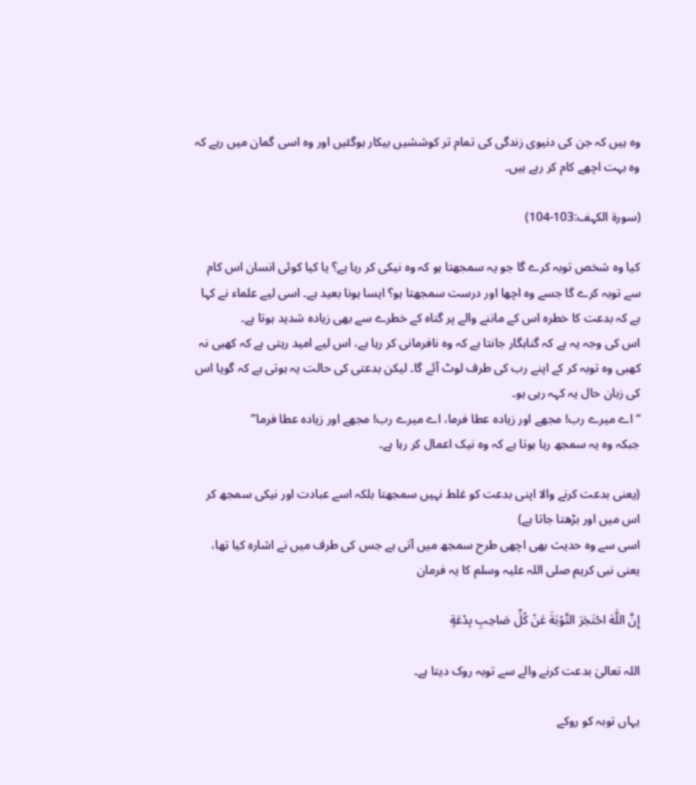وه ہیں کہ جن کی دنیوی زندگی کی تمام تر کوششیں بیکار ہوگئیں اور وه اسی گمان میں رہے کہ وه بہت اچھے کام کر رہے ہیں۔

(سورۃ الکہف:103-104)

کیا وہ شخص توبہ کرے گا جو یہ سمجھتا ہو کہ وہ نیکی کر رہا ہے؟ یا کیا کوئی انسان اس کام سے توبہ کرے گا جسے وہ اچھا اور درست سمجھتا ہو؟ ایسا ہونا بعید ہے۔ اسی لیے علماء نے کہا ہے کہ بدعت کا خطرہ اس کے ماننے والے پر گناہ کے خطرے سے بھی زیادہ شدید ہوتا ہے۔
اس کی وجہ یہ ہے کہ گناہگار جانتا ہے کہ وہ نافرمانی کر رہا ہے، اس لیے امید رہتی ہے کہ کھبی نہ کھبی وہ توبہ کر کے اپنے رب کی طرف لوٹ آئے گا۔ لیکن بدعتی کی حالت یہ ہوتی ہے کہ گویا اس کی زبان حال یہ کہہ رہی ہو۔
“اے میرے رب! مجھے اور زیادہ عطا فرما، اے میرے رب! مجھے اور زیادہ عطا فرما”
جبکہ وہ یہ سمجھ رہا ہوتا ہے کہ وہ نیک اعمال کر رہا ہے۔

(یعنی بدعت کرنے والا اپنی بدعت کو غلط نہیں سمجھتا بلکہ اسے عبادت اور نیکی سمجھ کر اس میں اور بڑھتا جاتا ہے)
اسی سے وہ حدیث بھی اچھی طرح سمجھ میں آتی ہے جس کی طرف میں نے اشارہ کیا تھا، یعنی نبی کریم صلی اللہ علیہ وسلم کا یہ فرمان

إِنَّ اللَّهَ احْتَجَرَ التَّوْبَةَ عَنْ كُلِّ صَاحِبِ بِدْعَةٍ

اللہ تعالیٰ بدعت کرنے والے سے توبہ روک دیتا ہے۔

یہاں توبہ کو روکے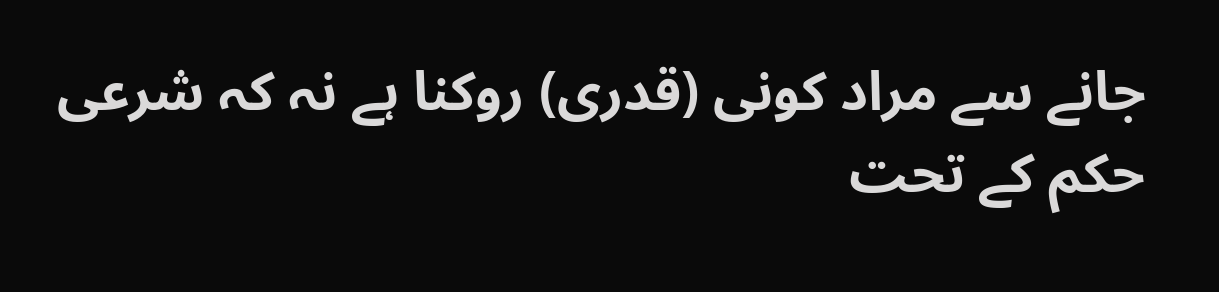جانے سے مراد کونی (قدری) روکنا ہے نہ کہ شرعی حکم کے تحت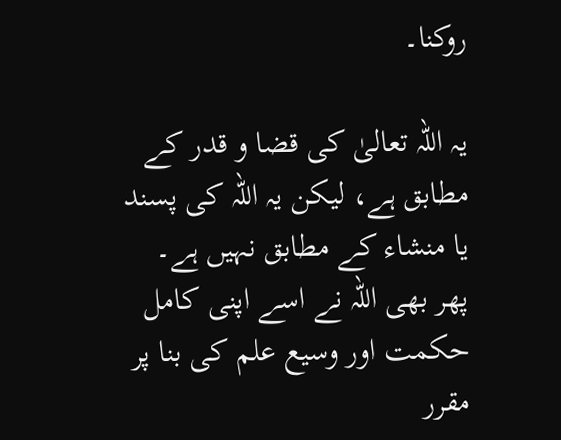روکنا۔

یہ اللہ تعالیٰ کی قضا و قدر کے مطابق ہے، لیکن یہ اللہ کی پسند یا منشاء کے مطابق نہیں ہے۔ پھر بھی اللہ نے اسے اپنی کامل حکمت اور وسیع علم کی بنا پر مقرر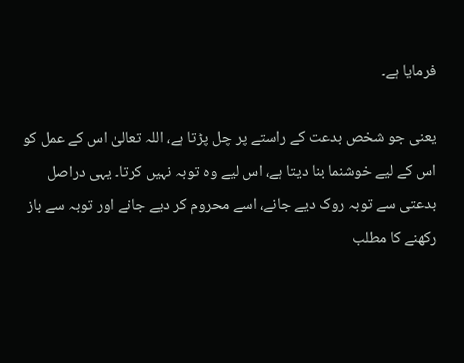فرمایا ہے۔

یعنی جو شخص بدعت کے راستے پر چل پڑتا ہے، اللہ تعالیٰ اس کے عمل کو اس کے لیے خوشنما بنا دیتا ہے، اس لیے وہ توبہ نہیں کرتا۔ یہی دراصل بدعتی سے توبہ روک دیے جانے، اسے محروم کر دیے جانے اور توبہ سے باز رکھنے کا مطلب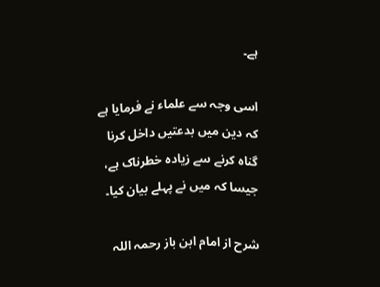ہے۔

اسی وجہ سے علماء نے فرمایا ہے کہ دین میں بدعتیں داخل کرنا گناہ کرنے سے زیادہ خطرناک ہے، جیسا کہ میں نے پہلے بیان کیا۔

شرح از امام ابن باز رحمہ اللہ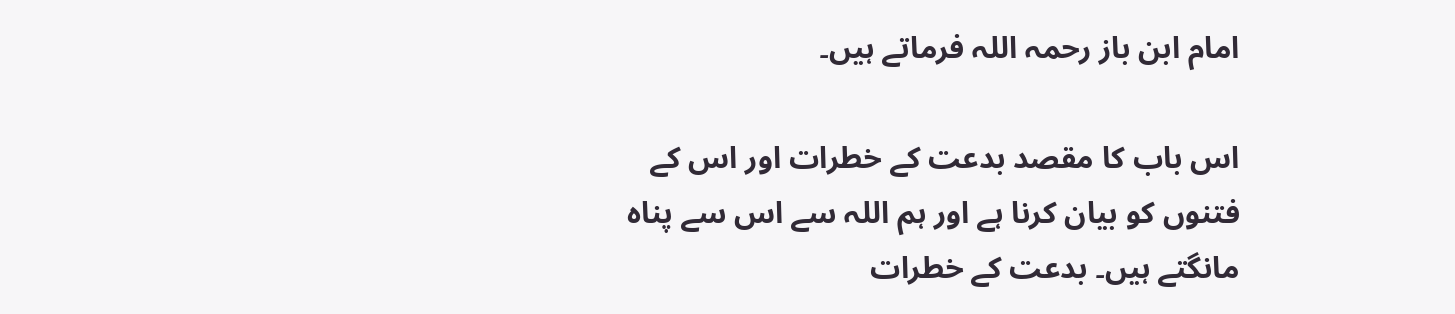امام ابن باز رحمہ اللہ فرماتے ہیں۔

اس باب کا مقصد بدعت کے خطرات اور اس کے فتنوں کو بیان کرنا ہے اور ہم اللہ سے اس سے پناہ مانگتے ہیں۔ بدعت کے خطرات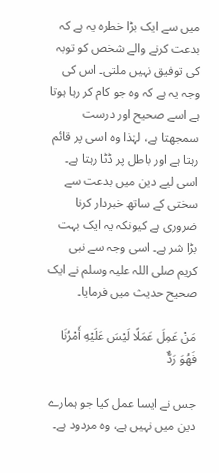میں سے ایک بڑا خطرہ یہ ہے کہ بدعت کرنے والے شخص کو توبہ کی توفیق نہیں ملتی۔ اس کی وجہ یہ ہے کہ وہ جو کام کر رہا ہوتا ہے اسے صحیح اور درست سمجھتا ہے، لہٰذا وہ اسی پر قائم رہتا ہے اور باطل پر ڈٹا رہتا ہے۔ اسی لیے دین میں بدعت سے سختی کے ساتھ خبردار کرنا ضروری ہے کیونکہ یہ ایک بہت بڑا شر ہے۔ اسی وجہ سے نبی کریم صلی اللہ علیہ وسلم نے ایک صحیح حدیث میں فرمایا۔

مَنْ عَمِلَ عَمَلًا لَيْسَ عَلَيْهِ أَمْرُنَا فَهُوَ رَدٌّ

جس نے ایسا عمل کیا جو ہمارے دین میں نہیں ہے، وہ مردود ہے۔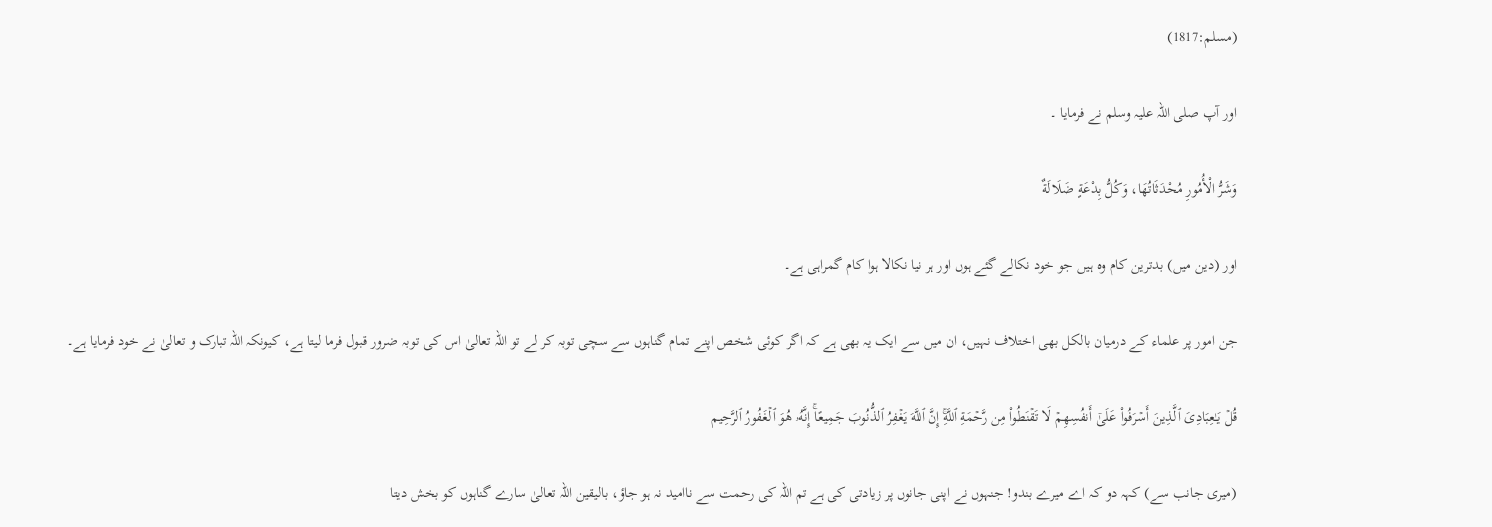(مسلم:1817)

اور آپ صلی اللہ علیہ وسلم نے فرمایا ۔

وَشَرُّ الْأُمُورِ مُحْدَثَاتُهَا، وَكُلُّ بِدْعَةٍ ضَلَالَةٌ

اور (دین میں) بدترین کام وہ ہیں جو خود نکالے گئے ہوں اور ہر نیا نکالا ہوا کام گمراہی ہے۔

جن امور پر علماء کے درمیان بالکل بھی اختلاف نہیں، ان میں سے ایک یہ بھی ہے کہ اگر کوئی شخص اپنے تمام گناہوں سے سچی توبہ کر لے تو اللہ تعالیٰ اس کی توبہ ضرور قبول فرما لیتا ہے، کیونکہ اللہ تبارک و تعالیٰ نے خود فرمایا ہے۔

قُلۡ یَـٰعِبَادِیَ ٱلَّذِینَ أَسۡرَفُوا۟ عَلَىٰۤ أَنفُسِهِمۡ لَا تَقۡنَطُوا۟ مِن رَّحۡمَةِ ٱللَّهِۚ إِنَّ ٱللَّهَ یَغۡفِرُ ٱلذُّنُوبَ جَمِیعًاۚ إِنَّهُۥ هُوَ ٱلۡغَفُورُ ٱلرَّحِیم

(میری جانب سے) کہہ دو کہ اے میرے بندو! جنہوں نے اپنی جانوں پر زیادتی کی ہے تم اللہ کی رحمت سے ناامید نہ ہو جاؤ، بالیقین اللہ تعالیٰ سارے گناہوں کو بخش دیتا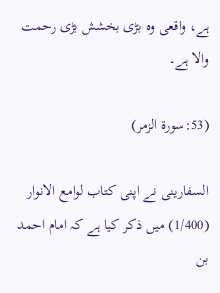ہے، واقعی وه بڑی بخشش بڑی رحمت والا ہے۔

(53:سورۃ الزمر)

السفارینی نے اپنی کتاب لوامع الانوار (1/400) میں ذکر کیا ہے کہ امام احمد بن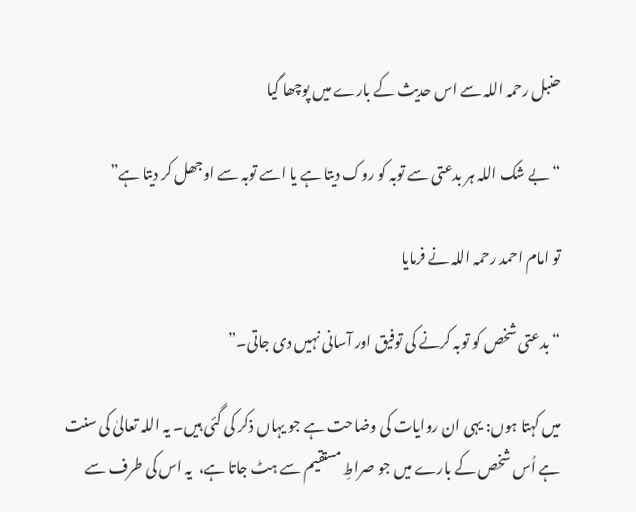حنبل رحمہ اللہ سے اس حدیث کے بارے میں پوچھا گیا

“بے شک اللہ ہر بدعتی سے توبہ کو روک دیتا ہے یا اسے توبہ سے اوجھل کر دیتا ہے”

تو امام احمد رحمہ اللہ نے فرمایا

“بدعتی شخص کو توبہ کرنے کی توفیق اور آسانی نہیں دی جاتی۔”

میں کہتا ہوں: یہی ان روایات کی وضاحت ہے جو یہاں ذکر کی گئی ہیں۔ یہ اللہ تعالیٰ کی سنت ہے اُس شخص کے بارے میں جو صراطِ مستقیم سے ہٹ جاتا ہے،  یہ اس کی طرف سے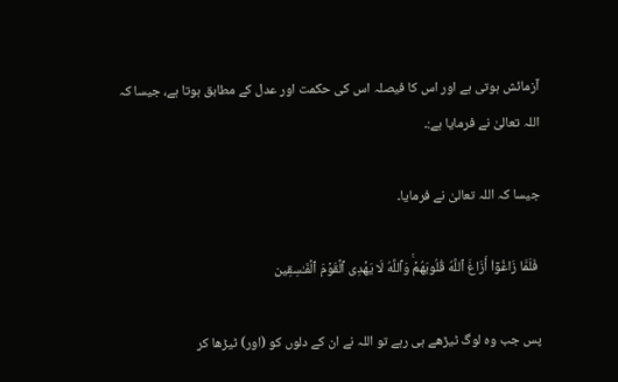آزمائش ہوتی ہے اور اس کا فیصلہ اس کی حکمت اور عدل کے مطابق ہوتا ہے، جیسا کہ اللہ تعالیٰ نے فرمایا ہے:۔

جیسا کہ اللہ تعالیٰ نے فرمایا۔

 فَلَمَّا زَاغُوۤا۟ أَزَاغَ ٱللَّهُ قُلُوبَهُمۡۚ وَٱللَّهُ لَا یَهۡدِی ٱلۡقَوۡمَ ٱلۡفَـٰسِقِین

پس جب وه لوگ ٹیڑھے ہی رہے تو اللہ نے ان کے دلوں کو (اور) ٹیڑھا کر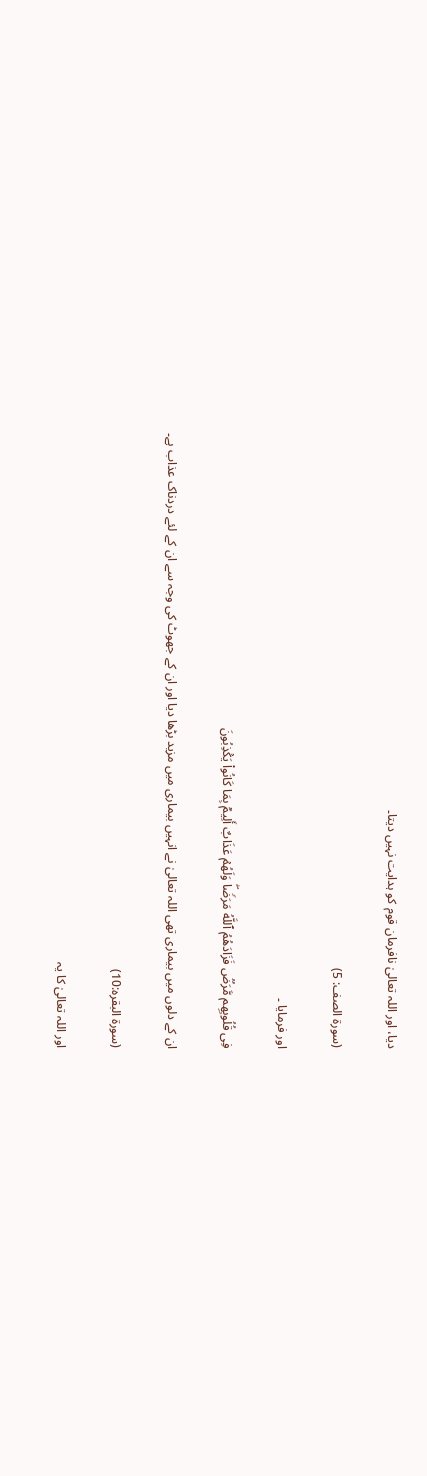دیا، اور اللہ تعالیٰ نافرمان قوم کو ہدایت نہیں دیتا۔

(سورۃ الصف: 5)

اور فرمایا ۔

فِی قُلُوبِهِم مَّرَضࣱ فَزَادَهُمُ ٱللَّهُ مَرَضࣰاۖ وَلَهُمۡ عَذَابٌ أَلِیمُۢ بِمَا كَانُوا۟ یَكۡذِبُونَ

ان کے دلوں میں بیماری تھی اللہ تعالیٰ نے انہیں بیماری میں مزید بڑھا دیا اور ان کے جھوٹ کی وجہ سے ان کے لئے دردناک عذاب ہے۔

(سورۃ البقرہ:10)

اور اللہ تعالیٰ کا یہ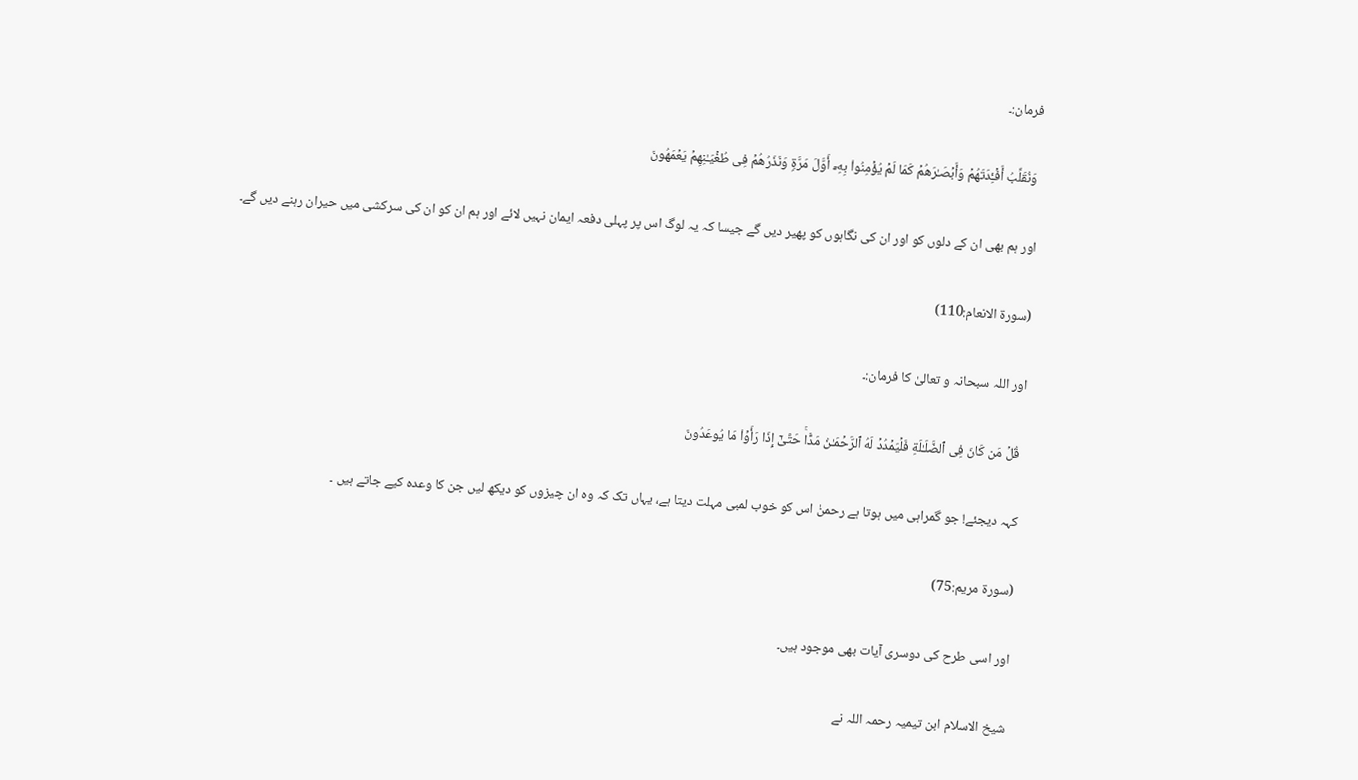فرمان:۔

 وَنُقَلِّبُ أَفۡـِٔدَتَهُمۡ وَأَبۡصَـٰرَهُمۡ كَمَا لَمۡ یُؤۡمِنُوا۟ بِهِۦۤ أَوَّلَ مَرَّةࣲ وَنَذَرُهُمۡ فِی طُغۡیَـٰنِهِمۡ یَعۡمَهُونَ

اور ہم بھی ان کے دلوں کو اور ان کی نگاہوں کو پھیر دیں گے جیسا کہ یہ لوگ اس پر پہلی دفعہ ایمان نہیں لائے اور ہم ان کو ان کی سرکشی میں حیران رہنے دیں گے۔

(سورۃ الانعام:110)

اور اللہ سبحانہ و تعالیٰ کا فرمان:۔

 قُلۡ مَن كَانَ فِی ٱلضَّلَـٰلَةِ فَلۡیَمۡدُدۡ لَهُ ٱلرَّحۡمَـٰنُ مَدًّاۚ حَتَّىٰۤ إِذَا رَأَوۡا۟ مَا یُوعَدُونَ

کہہ دیجئے! جو گمراہی میں ہوتا ہے رحمنٰ اس کو خوب لمبی مہلت دیتا ہے، یہاں تک کہ وه ان چیزوں کو دیکھ لیں جن کا وعده کیے جاتے ہیں ۔

(سورۃ مریم:75)

اور اسی طرح کی دوسری آیات بھی موجود ہیں۔

شیخ الاسلام ابن تیمیہ رحمہ اللہ نے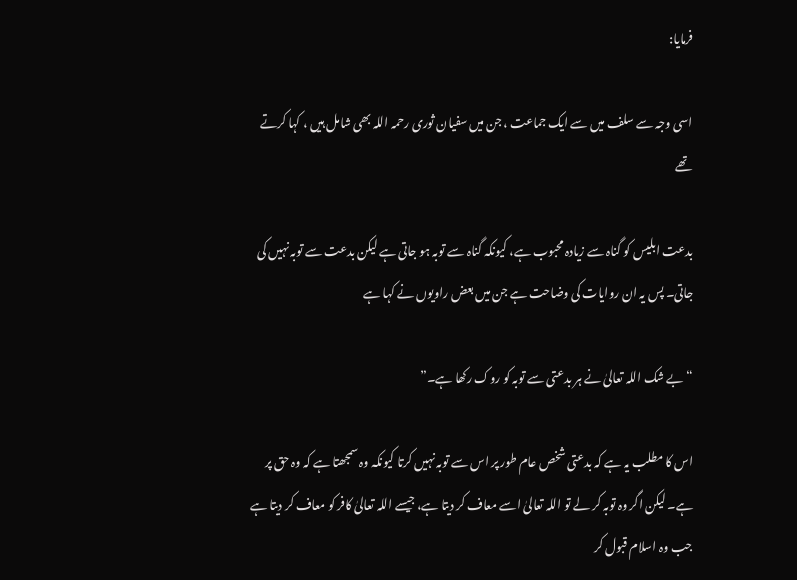فرمایا:

اسی وجہ سے سلف میں سے ایک جماعت ، جن میں سفیان ثوری رحمہ اللہ بھی شامل ہیں ، کہا کرتے تھے

بدعت ابلیس کو گناہ سے زیادہ محبوب ہے، کیونکہ گناہ سے توبہ ہو جاتی ہے لیکن بدعت سے توبہ نہیں کی جاتی۔ پس یہ ان روایات کی وضاحت ہے جن میں بعض راویوں نے کہا ہے

“بے شک اللہ تعالیٰ نے ہر بدعتی سے توبہ کو روک رکھا ہے۔”

اس کا مطلب یہ ہے کہ بدعتی شخص عام طور پر اس سے توبہ نہیں کرتا کیونکہ وہ سمجھتا ہے کہ وہ حق پر ہے۔ لیکن اگر وہ توبہ کر لے تو اللہ تعالیٰ اسے معاف کر دیتا ہے، جیسے اللہ تعالیٰ کافر کو معاف کر دیتا ہے جب وہ اسلام قبول کر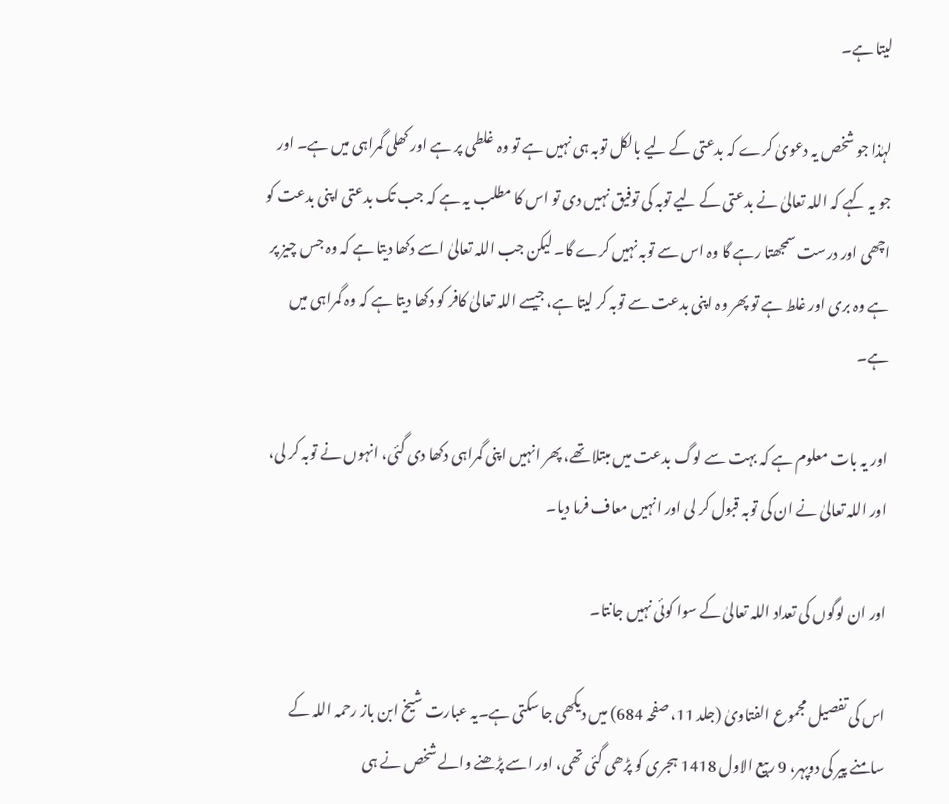لیتا ہے۔

لہٰذا جو شخص یہ دعویٰ کرے کہ بدعتی کے لیے بالکل توبہ ہی نہیں ہے تو وہ غلطی پر ہے اور کھلی گمراہی میں ہے۔ اور جو یہ کہے کہ اللہ تعالیٰ نے بدعتی کے لیے توبہ کی توفیق نہیں دی تو اس کا مطلب یہ ہے کہ جب تک بدعتی اپنی بدعت کو اچھی اور درست سمجھتا رہے گا وہ اس سے توبہ نہیں کرے گا۔ لیکن جب اللہ تعالیٰ اسے دکھا دیتا ہے کہ وہ جس چیز پر ہے وہ بری اور غلط ہے تو پھر وہ اپنی بدعت سے توبہ کر لیتا ہے، جیسے اللہ تعالیٰ کافر کو دکھا دیتا ہے کہ وہ گمراہی میں ہے۔

اور یہ بات معلوم ہے کہ بہت سے لوگ بدعت میں مبتلا تھے، پھر انہیں اپنی گمراہی دکھا دی گئی، انہوں نے توبہ کر لی، اور اللہ تعالیٰ نے ان کی توبہ قبول کر لی اور انہیں معاف فرما دیا۔

اور ان لوگوں کی تعداد اللہ تعالیٰ کے سوا کوئی نہیں جانتا۔

اس کی تفصیل مجموع الفتاویٰ (جلد 11، صفحہ 684) میں دیکھی جا سکتی ہے۔یہ عبارت شیخ ابن باز رحمہ اللہ کے سامنے پیر کی دوپہر، 9 ربیع الاول 1418 ہجری کو پڑھی گئی تھی، اور اسے پڑھنے والے شخص نے ہی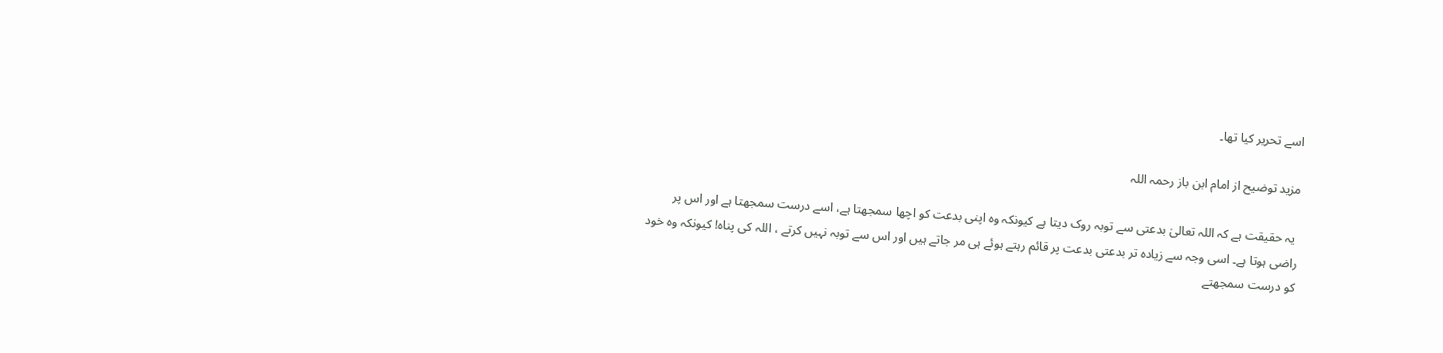اسے تحریر کیا تھا۔

مزید توضیح از امام ابن باز رحمہ اللہ

 یہ حقیقت ہے کہ اللہ تعالیٰ بدعتی سے توبہ روک دیتا ہے کیونکہ وہ اپنی بدعت کو اچھا سمجھتا ہے، اسے درست سمجھتا ہے اور اس پر راضی ہوتا ہے۔ اسی وجہ سے زیادہ تر بدعتی بدعت پر قائم رہتے ہوئے ہی مر جاتے ہیں اور اس سے توبہ نہیں کرتے ، اللہ کی پناہ! کیونکہ وہ خود کو درست سمجھتے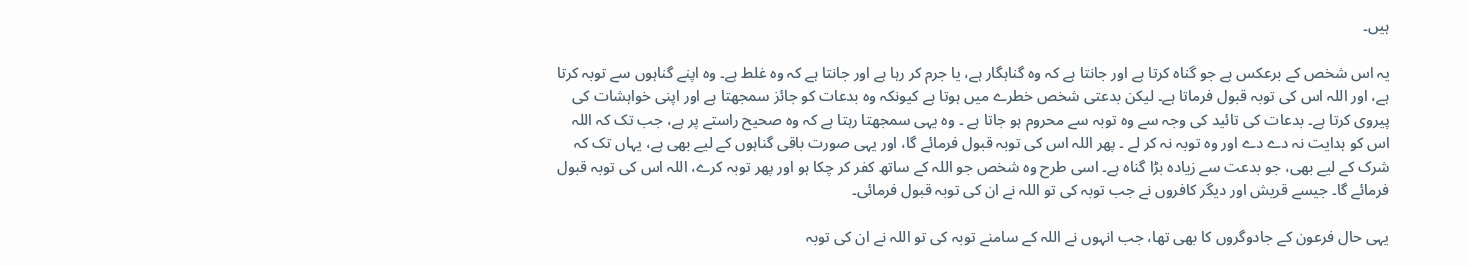ہیں۔

یہ اس شخص کے برعکس ہے جو گناہ کرتا ہے اور جانتا ہے کہ وہ گناہگار ہے، یا جرم کر رہا ہے اور جانتا ہے کہ وہ غلط ہے۔ وہ اپنے گناہوں سے توبہ کرتا ہے، اور اللہ اس کی توبہ قبول فرماتا ہے۔ لیکن بدعتی شخص خطرے میں ہوتا ہے کیونکہ وہ بدعات کو جائز سمجھتا ہے اور اپنی خواہشات کی پیروی کرتا ہے۔ بدعات کی تائید کی وجہ سے وہ توبہ سے محروم ہو جاتا ہے ۔ وہ یہی سمجھتا رہتا ہے کہ وہ صحیح راستے پر ہے، جب تک کہ اللہ اس کو ہدایت نہ دے دے اور وہ توبہ نہ کر لے ۔ پھر اللہ اس کی توبہ قبول فرمائے گا، اور یہی صورت باقی گناہوں کے لیے بھی ہے، یہاں تک کہ شرک کے لیے بھی، جو بدعت سے زیادہ بڑا گناہ ہے۔ اسی طرح وہ شخص جو اللہ کے ساتھ کفر کر چکا ہو اور پھر توبہ کرے، اللہ اس کی توبہ قبول فرمائے گا۔ جیسے قریش اور دیگر کافروں نے جب توبہ کی تو اللہ نے ان کی توبہ قبول فرمائی۔

یہی حال فرعون کے جادوگروں کا بھی تھا، جب انہوں نے اللہ کے سامنے توبہ کی تو اللہ نے ان کی توبہ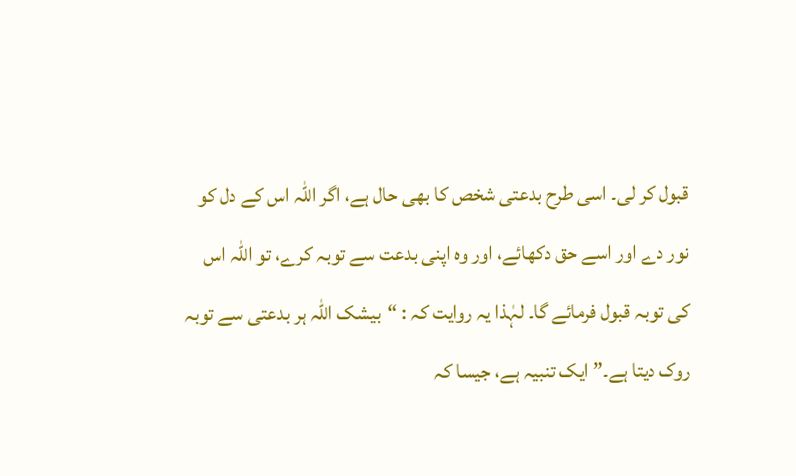قبول کر لی۔ اسی طرح بدعتی شخص کا بھی حال ہے، اگر اللہ اس کے دل کو نور دے اور اسے حق دکھائے، اور وہ اپنی بدعت سے توبہ کرے، تو اللہ اس کی توبہ قبول فرمائے گا۔ لہٰذا یہ روایت کہ : “بیشک اللہ ہر بدعتی سے توبہ روک دیتا ہے۔” ایک تنبیہ ہے، جیسا کہ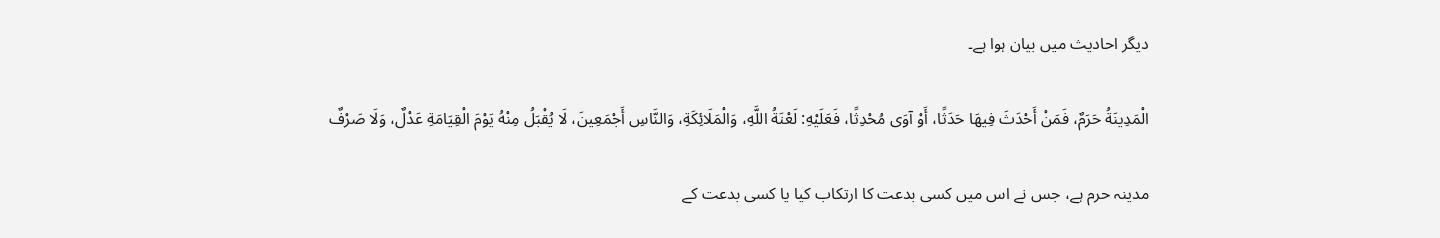دیگر احادیث میں بیان ہوا ہے۔

الْمَدِينَةُ حَرَمٌ، فَمَنْ أَحْدَثَ فِيهَا حَدَثًا، أَوْ آوَى مُحْدِثًا، فَعَلَيْهِ: لَعْنَةُ اللَّهِ، وَالْمَلَائِكَةِ، وَالنَّاسِ أَجْمَعِينَ، لَا يُقْبَلُ مِنْهُ يَوْمَ الْقِيَامَةِ عَدْلٌ، وَلَا صَرْفٌ

مدینہ حرم ہے، جس نے اس میں کسی بدعت کا ارتکاب کیا یا کسی بدعت کے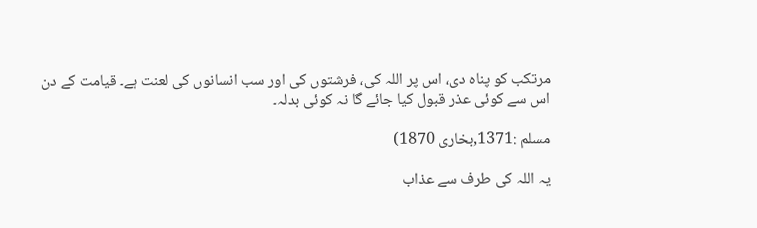مرتکب کو پناہ دی، اس پر اللہ کی، فرشتوں کی اور سب انسانوں کی لعنت ہے۔ قیامت کے دن اس سے کوئی عذر قبول کیا جائے گا نہ کوئی بدلہ۔

مسلم :1371,بخاری 1870)

یہ اللہ کی طرف سے عذاب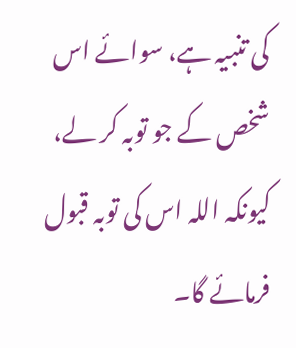کی تنبیہ ہے، سوائے اس شخص کے جو توبہ کر لے، کیونکہ اللہ اس کی توبہ قبول فرمائے گا۔